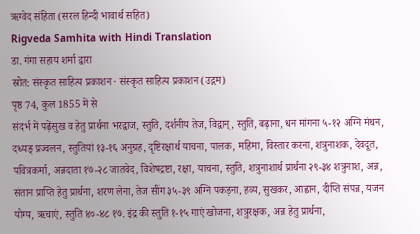ऋग्वेद संहिता (सरल हिन्दी भावार्थ सहित)
Rigveda Samhita with Hindi Translation
डा. गंगा सहाय शर्मा द्वारा
स्रोत: संस्कृत साहित्य प्रकाशन · संस्कृत साहित्य प्रकाशन (उद्गम)
पृष्ठ 74, कुल 1855 में से
संदर्भ में पढ़ेंसुख व हेतु प्रार्थना भरद्वाज, स्तुति, दर्शनीय तेज, विद्वान्, स्तुति, बढ़ाना, धन मांगना ५-१२ अग्नि मंथन, दध्यङ् प्रज्वलन, स्तुतियां १३-१६ अनुग्रह, दृष्टिरक्षार्थ याचना, पालक, महिमा, विस्तार करना, शत्रुनाशक, देवदूत, पवित्रकर्मा, अन्नदाता १७-२८ जातवेद, विशेषद्रष्टा, रक्षा, याचना, स्तुति, शत्रुनाशार्थ प्रार्थना २९-३४ शत्रुनाश, अन्न, संतान प्राप्ति हेतु प्रार्थना, शरण लेना, तेज सींग ३५-३९ अग्नि पकड़ना, हव्य, सुखकर, आह्वान, दीप्ति संपन्न, यजन योग्य, ऋचाएं, स्तुति ४०-४८ १७. इंद्र की स्तुति १-१५ गाएं खोजना, शत्रुरक्षक, अन्न हेतु प्रार्थना,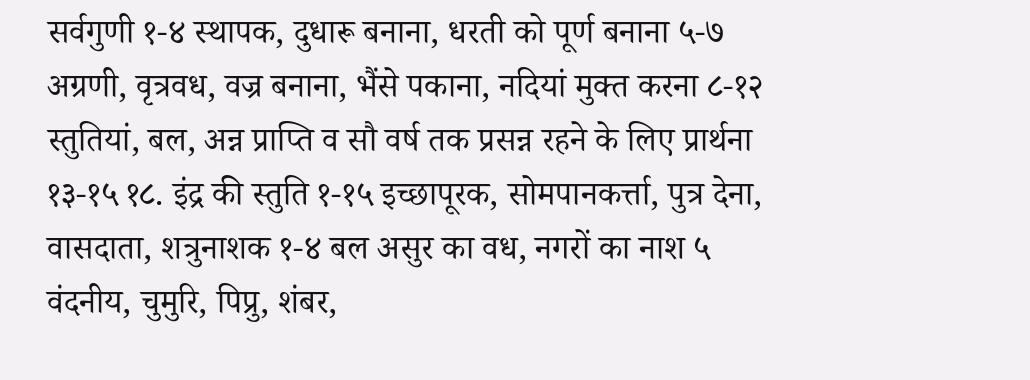सर्वगुणी १-४ स्थापक, दुधारू बनाना, धरती को पूर्ण बनाना ५-७ अग्रणी, वृत्रवध, वज्र बनाना, भैंसे पकाना, नदियां मुक्त करना ८-१२ स्तुतियां, बल, अन्न प्राप्ति व सौ वर्ष तक प्रसन्न रहने के लिए प्रार्थना १३-१५ १८. इंद्र की स्तुति १-१५ इच्छापूरक, सोमपानकर्त्ता, पुत्र देना, वासदाता, शत्रुनाशक १-४ बल असुर का वध, नगरों का नाश ५ वंदनीय, चुमुरि, पिप्रु, शंबर,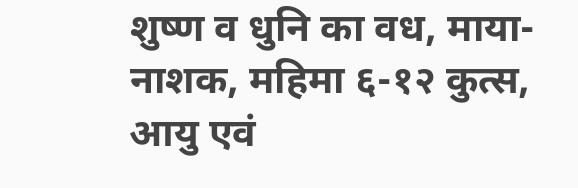शुष्ण व धुनि का वध, माया-नाशक, महिमा ६-१२ कुत्स, आयु एवं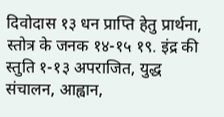दिवोदास १३ धन प्राप्ति हेतु प्रार्थना, स्तोत्र के जनक १४-१५ १९. इंद्र की स्तुति १-१३ अपराजित, युद्ध संचालन, आह्वान,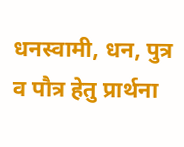धनस्वामी, धन, पुत्र व पौत्र हेतु प्रार्थना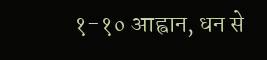१-१० आह्वान, धन से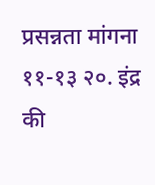प्रसन्नता मांगना ११-१३ २०. इंद्र की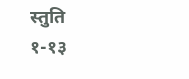स्तुति १-१३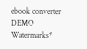ebook converter DEMO Watermarks*